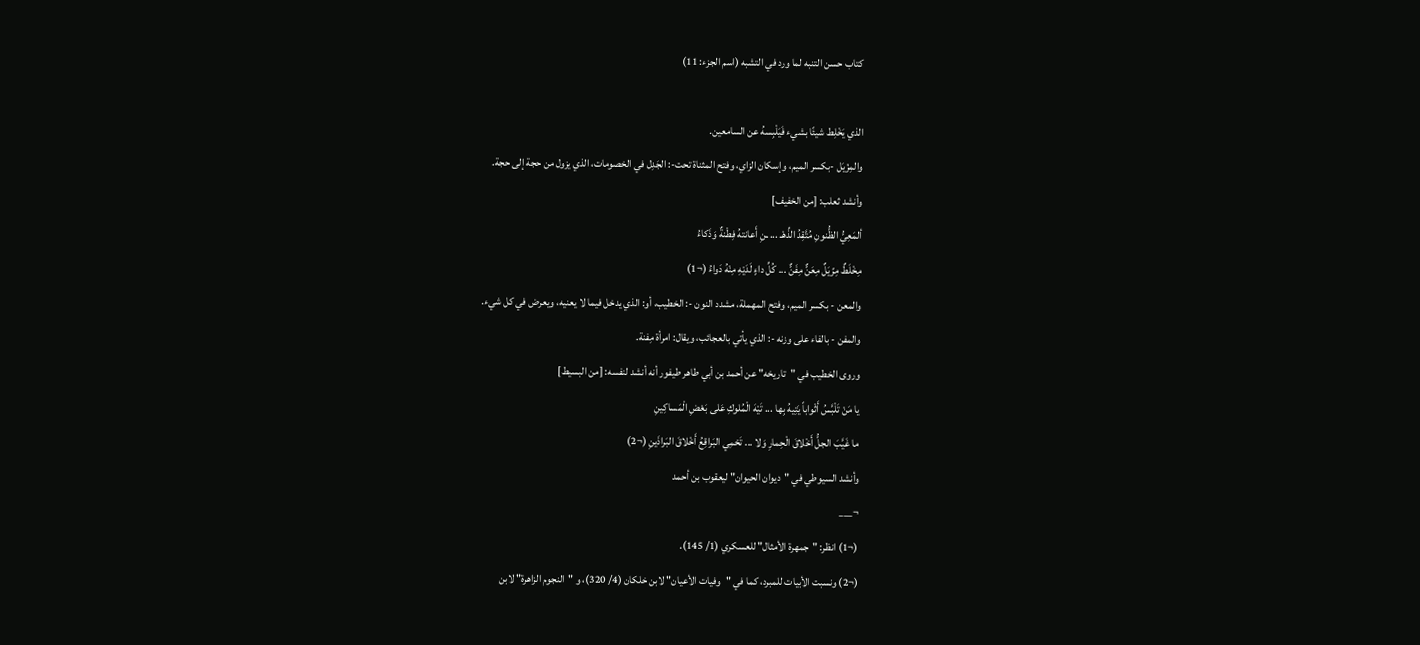كتاب حسن التنبه لما ورد في التشبه (اسم الجزء: 11)

الذي يَخْلِط شيئًا بشيء فَيَلْبِسهُ عن السامعين.
والمِزْيَل -بكسر الميم، وإسكان الزاي، وفتح المثناة تحت-: الجَدِل في الخصومات، الذي يزول من حجة إلى حجة.
وأنشد ثعلب: [من الخفيف]
ألمَعِيُّ الظُّنونِ مُتَّقِدُ الذِّهْـ ... ـنِ أَعانتهُ فِطْنةٌ وَذَكاءُ
مِخْلَطٌ مِزْيَلٌ مِعَنٌّ مِفَنٌّ ... كُلِّ داءٍ لَدَيْهِ مِنْهُ دَواءُ (¬1)
والمعن - بكسر الميم، وفتح المهملة، مشدد النون -: الخطيب، أو: الذي يدخل فيما لا يعنيه، ويعرض في كل شيء.
والمفن - بالفاء على وزنه -: الذي يأتي بالعجائب، ويقال: امرأة مِفنة.
وروى الخطيب في "تاريخه" عن أحمد بن أبي طاهر طيفور أنه أنشد لنفسه: [من البسيط]
يا مَنْ تَلْبَّسُ أَثْواباً يَتِيهُ بِها ... تَيْهَ الْمُلوكِ عَلى بَعْضِ الْمَساكِينِ
ما غَيَّبَ الجلُّ أَخْلاقَ الْحِمارِ وَلا ... تَحْمِي البَراقِعُ أَخْلاقَ البَراذَينِ (¬2)
وأنشد السيوطي في "ديوان الحيوان" ليعقوب بن أحمد
¬___
(¬1) انظر: "جمهرة الأمثال" للعسكري (1/ 145).
(¬2) ونسبت الأبيات للمبرد، كما في "وفيات الأعيان" لابن خلكان (4/ 320)، و "النجوم الزاهرة" لابن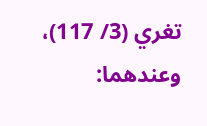تغري (3/ 117)، وعندهما: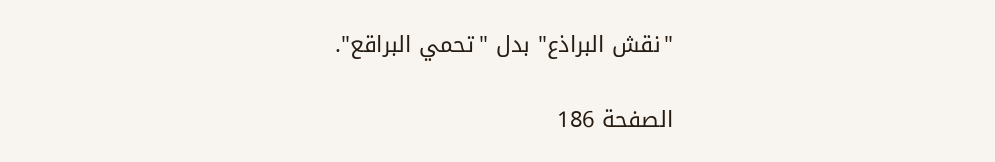"نقش البراذع" بدل "تحمي البراقع".

الصفحة 186